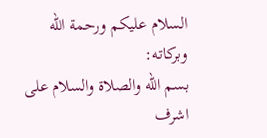السلام عليكم ورحمة الله وبركاته:
بسم الله والصلاة والسلام على اشرف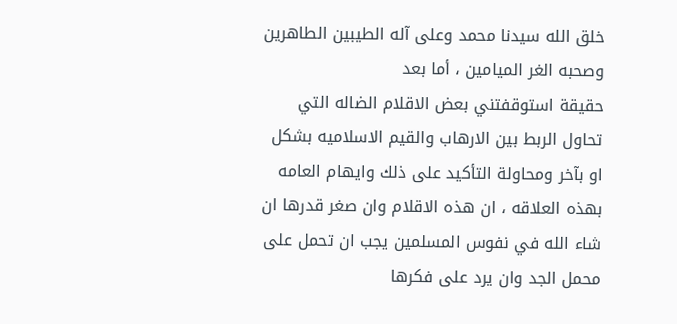خلق الله سيدنا محمد وعلى آله الطيبين الطاهرين وصحبه الغر الميامين ، أما بعد
حقيقة استوقفتني بعض الاقلام الضاله التي تحاول الربط بين الارهاب والقيم الاسلاميه بشكل او بآخر ومحاولة التأكيد على ذلك وايهام العامه بهذه العلاقه ، ان هذه الاقلام وان صغر قدرها ان شاء الله في نفوس المسلمين يجب ان تحمل على محمل الجد وان يرد على فكرها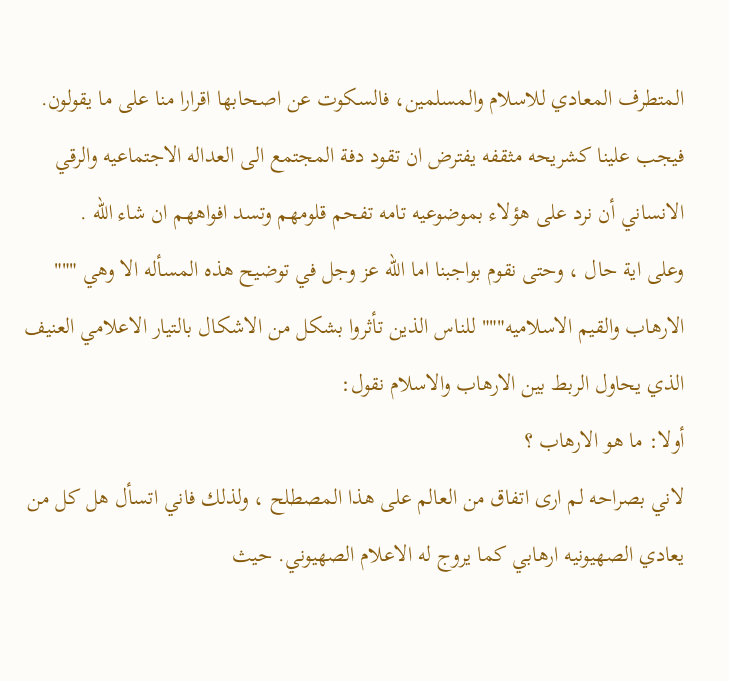المتطرف المعادي للاسلام والمسلمين، فالسكوت عن اصحابها اقرارا منا على ما يقولون. فيجب علينا كشريحه مثقفه يفترض ان تقود دفة المجتمع الى العداله الاجتماعيه والرقي الانساني أن نرد على هؤلاء بموضوعيه تامه تفحم قلومهم وتسد افواههم ان شاء الله .
وعلى اية حال ، وحتى نقوم بواجبنا اما الله عز وجل في توضيح هذه المسأله الا وهي """ الارهاب والقيم الاسلاميه""" للناس الذين تأثروا بشكل من الاشكال بالتيار الاعلامي العنيف الذي يحاول الربط بين الارهاب والاسلام نقول:
أولا: ما هو الارهاب ؟
لاني بصراحه لم ارى اتفاق من العالم على هذا المصطلح ، ولذلك فاني اتسأل هل كل من يعادي الصهيونيه ارهابي كما يروج له الاعلام الصهيوني. حيث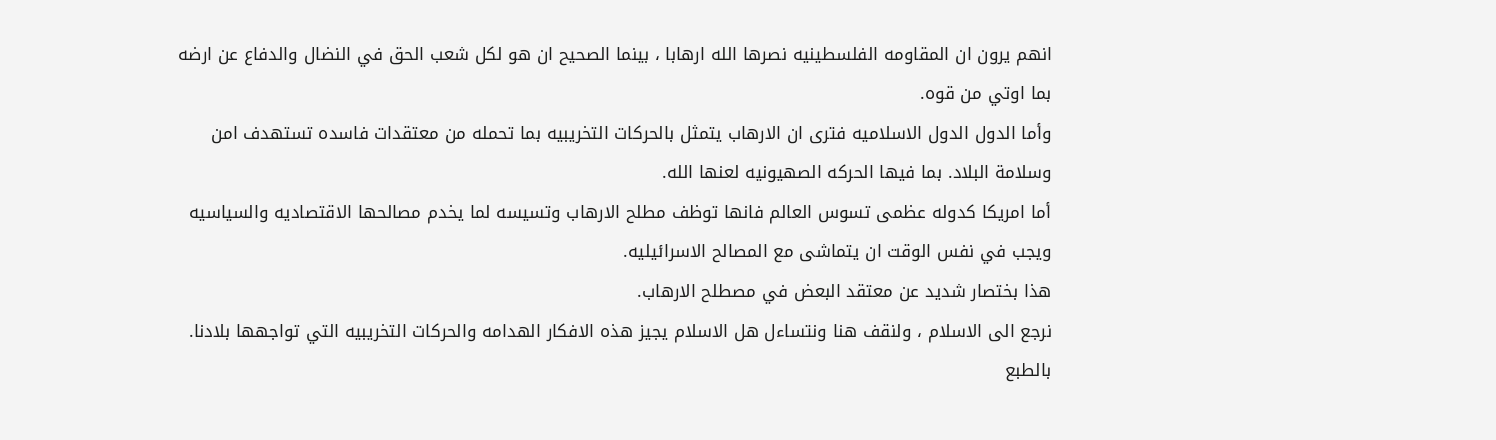انهم يرون ان المقاومه الفلسطينيه نصرها الله ارهابا ، بينما الصحيح ان هو لكل شعب الحق في النضال والدفاع عن ارضه بما اوتي من قوه.
وأما الدول الدول الاسلاميه فترى ان الارهاب يتمثل بالحركات التخريبيه بما تحمله من معتقدات فاسده تستهدف امن وسلامة البلاد. بما فيها الحركه الصهيونيه لعنها الله.
أما امريكا كدوله عظمى تسوس العالم فانها توظف مطلح الارهاب وتسيسه لما يخدم مصالحها الاقتصاديه والسياسيه ويجب في نفس الوقت ان يتماشى مع المصالح الاسرائيليه.
هذا بختصار شديد عن معتقد البعض في مصطلح الارهاب.
نرجع الى الاسلام ، ولنقف هنا ونتساءل هل الاسلام يجيز هذه الافكار الهدامه والحركات التخريبيه التي تواجهها بلادنا. بالطبع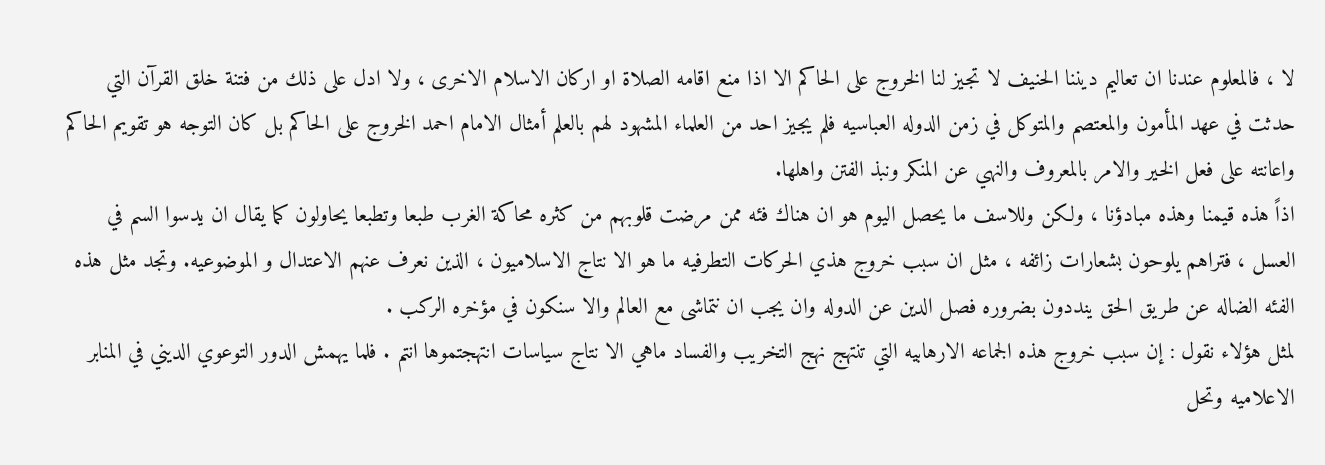لا ، فالمعلوم عندنا ان تعاليم ديننا الحنيف لا تجيز لنا الخروج على الحاكم الا اذا منع اقامه الصلاة او اركان الاسلام الاخرى ، ولا ادل على ذلك من فتنة خلق القرآن التي حدثت في عهد المأمون والمعتصم والمتوكل في زمن الدوله العباسيه فلم يجيز احد من العلماء المشهود لهم بالعلم أمثال الامام احمد الخروج على الحاكم بل كان التوجه هو تقويم الحاكم واعانته على فعل الخير والامر بالمعروف والنهي عن المنكر ونبذ الفتن واهلها.
اذاً هذه قيمنا وهذه مبادؤنا ، ولكن وللاسف ما يحصل اليوم هو ان هناك فئه ممن مرضت قلوبهم من كثره محاكة الغرب طبعا وتطبعا يحاولون كما يقال ان يدسوا السم في العسل ، فتراهم يلوحون بشعارات زائفه ، مثل ان سبب خروج هذي الحركات التطرفيه ما هو الا نتاج الاسلاميون ، الذين نعرف عنهم الاعتدال و الموضوعيه. وتجد مثل هذه الفئه الضاله عن طريق الحق ينددون بضروره فصل الدين عن الدوله وان يجب ان نتماشى مع العالم والا سنكون في مؤخره الركب .
لمثل هؤلاء نقول : إن سبب خروج هذه الجماعه الارهابيه التي تنتهج نهج التخريب والفساد ماهي الا نتاج سياسات انتهجتموها انتم . فلما يهمش الدور التوعوي الديني في المنابر الاعلاميه وتحل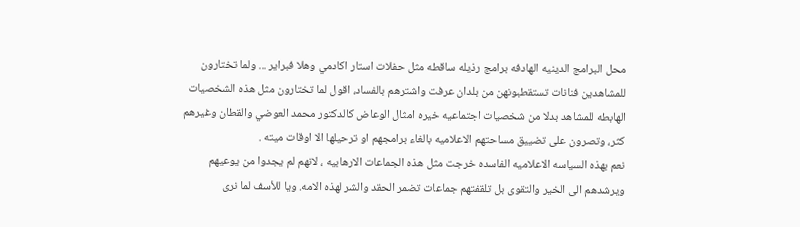محل البرامج الدينيه الهادفه برامج رذيله ساقطه مثل حفلات استار اكادمي وهلا فبراير ... ولما تختارون للمشاهدين فنانات تستقطبونهن من بلدان عرفت واشترهم بالفساد، اقول لما تختارون مثل هذه الشخصيات الهابطه للمشاهد بدلا من شخصيات اجتماعيه خيره امثال الوعاض كالدكتور محمد العوضي والقطان وغيرهم كثر، وتصرون على تضييق مساحتهم الاعلاميه بالغاء برامجهم او ترحيلها الا اوقات ميته .
نعم بهذه السياسه الاعلاميه الفاسده خرجت مثل هذه الجماعات الارهابيه ، لانهم لم يجدوا من يوعيهم ويرشدهم الى الخير والتقوى بل تلقفتهم جماعات تضمر الحقد والشر لهذه الامه. ويا للأسف لما نرى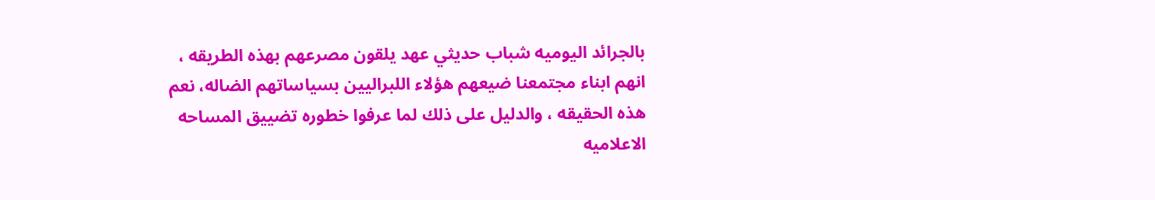بالجرائد اليوميه شباب حديثي عهد يلقون مصرعهم بهذه الطريقه ، انهم ابناء مجتمعنا ضيعهم هؤلاء اللبراليين بسياساتهم الضاله، نعم هذه الحقيقه ، والدليل على ذلك لما عرفوا خطوره تضييق المساحه الاعلاميه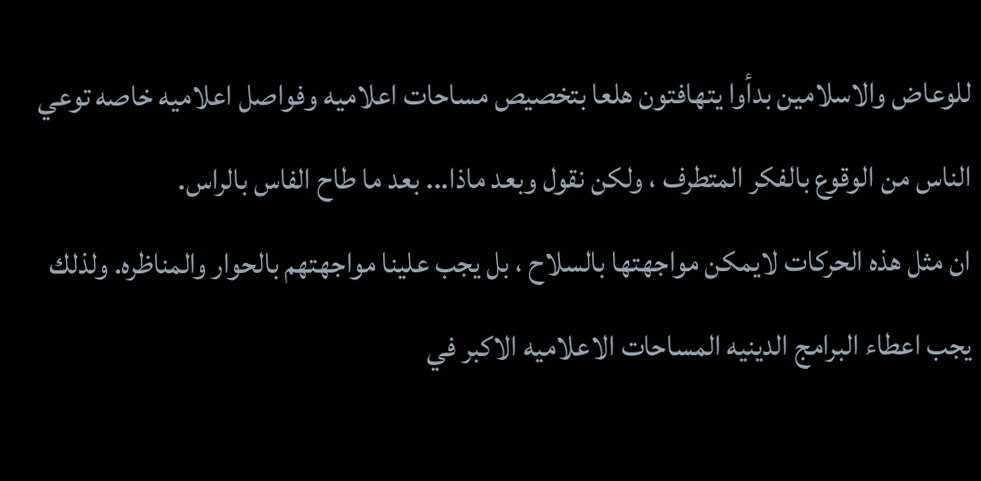للوعاض والاسلامين بدأوا يتهافتون هلعا بتخصيص مساحات اعلاميه وفواصل اعلاميه خاصه توعي الناس من الوقوع بالفكر المتطرف ، ولكن نقول وبعد ماذا... بعد ما طاح الفاس بالراس.
ان مثل هذه الحركات لايمكن مواجهتها بالسلاح ، بل يجب علينا مواجهتهم بالحوار والمناظره. ولذلك يجب اعطاء البرامج الدينيه المساحات الاعلاميه الاكبر في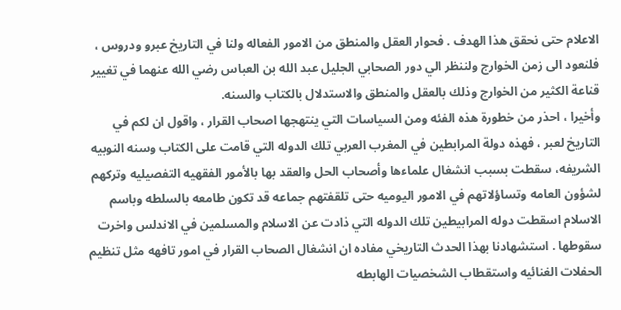الاعلام حتى نحقق هذا الهدف . فحوار العقل والمنطق من الامور الفعاله ولنا في التاريخ عبرو ودروس ، فلنعود الى زمن الخوارج ولننظر الي دور الصحابي الجليل عبد الله بن العباس رضي الله عنهما في تغيير قناعة الكثير من الخوارج وذلك بالعقل والمنطق والاستدلال بالكتاب والسنه.
وأخيرا ، احذر من خطورة هذه الفئه ومن السياسات التي ينتهجها اصحاب القرار ، واقول ان لكم في التاريخ لعبر ، فهذه دولة المرابطين في المغرب العربي تلك الدوله التي قامت على الكتاب وسنه النوبيه الشريفه، سقطت بسبب انشغال علماءها وأصحاب الحل والعقد بها بالأمور الفقهيه التفصيليه وتركهم لشؤون العامه وتساؤلاتهم في الامور اليوميه حتى تلقفتهم جماعه قد تكون طامعه بالسلطه وباسم الاسلام اسقطت دوله المرابيطين تلك الدوله التي ذادت عن الاسلام والمسلمين في الاندلس واخرت سقوطها . استشهادنا بهذا الحدث التاريخي مفاده ان انشغال الصحاب القرار في امور تافهه مثل تنظيم الحفلات الغنائيه واستقطاب الشخصيات الهابطه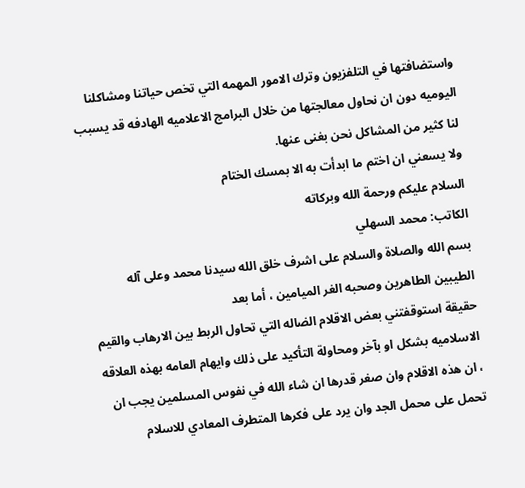واستضافتها في التلفزيون وترك الامور المهمه التي تخص حياتنا ومشاكلنا اليوميه دون ان نحاول معالجتها من خلال البرامج الاعلاميه الهادفه قد يسبب لنا كثير من المشاكل نحن بغنى عنها.
ولا يسعني ان اختم ما ابدأت به الا بمسك الختام
السلام عليكم ورحمة الله وبركاته
الكاتب: محمد السهلي
بسم الله والصلاة والسلام على اشرف خلق الله سيدنا محمد وعلى آله الطيبين الطاهرين وصحبه الغر الميامين ، أما بعد
حقيقة استوقفتني بعض الاقلام الضاله التي تحاول الربط بين الارهاب والقيم الاسلاميه بشكل او بآخر ومحاولة التأكيد على ذلك وايهام العامه بهذه العلاقه ، ان هذه الاقلام وان صغر قدرها ان شاء الله في نفوس المسلمين يجب ان تحمل على محمل الجد وان يرد على فكرها المتطرف المعادي للاسلام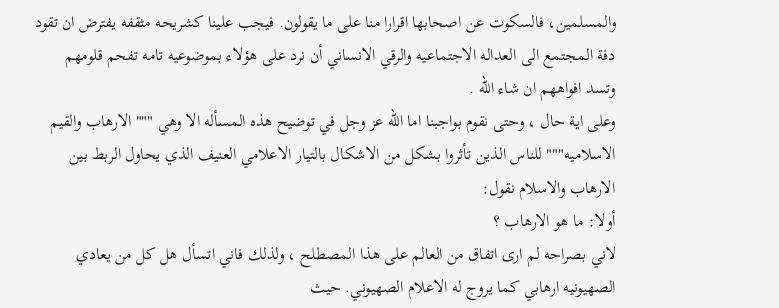والمسلمين، فالسكوت عن اصحابها اقرارا منا على ما يقولون. فيجب علينا كشريحه مثقفه يفترض ان تقود دفة المجتمع الى العداله الاجتماعيه والرقي الانساني أن نرد على هؤلاء بموضوعيه تامه تفحم قلومهم وتسد افواههم ان شاء الله .
وعلى اية حال ، وحتى نقوم بواجبنا اما الله عز وجل في توضيح هذه المسأله الا وهي """ الارهاب والقيم الاسلاميه""" للناس الذين تأثروا بشكل من الاشكال بالتيار الاعلامي العنيف الذي يحاول الربط بين الارهاب والاسلام نقول:
أولا: ما هو الارهاب ؟
لاني بصراحه لم ارى اتفاق من العالم على هذا المصطلح ، ولذلك فاني اتسأل هل كل من يعادي الصهيونيه ارهابي كما يروج له الاعلام الصهيوني. حيث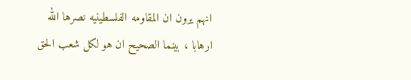انهم يرون ان المقاومه الفلسطينيه نصرها الله ارهابا ، بينما الصحيح ان هو لكل شعب الحق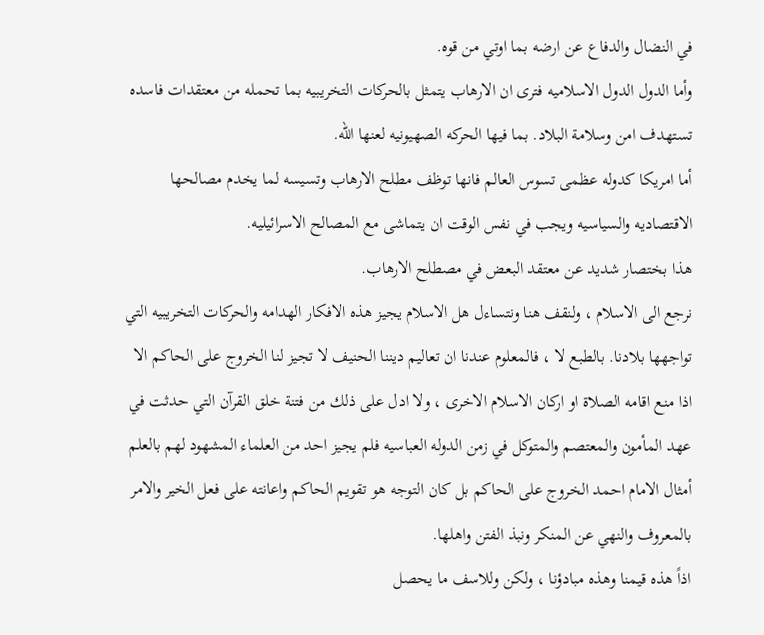في النضال والدفاع عن ارضه بما اوتي من قوه.
وأما الدول الدول الاسلاميه فترى ان الارهاب يتمثل بالحركات التخريبيه بما تحمله من معتقدات فاسده تستهدف امن وسلامة البلاد. بما فيها الحركه الصهيونيه لعنها الله.
أما امريكا كدوله عظمى تسوس العالم فانها توظف مطلح الارهاب وتسيسه لما يخدم مصالحها الاقتصاديه والسياسيه ويجب في نفس الوقت ان يتماشى مع المصالح الاسرائيليه.
هذا بختصار شديد عن معتقد البعض في مصطلح الارهاب.
نرجع الى الاسلام ، ولنقف هنا ونتساءل هل الاسلام يجيز هذه الافكار الهدامه والحركات التخريبيه التي تواجهها بلادنا. بالطبع لا ، فالمعلوم عندنا ان تعاليم ديننا الحنيف لا تجيز لنا الخروج على الحاكم الا اذا منع اقامه الصلاة او اركان الاسلام الاخرى ، ولا ادل على ذلك من فتنة خلق القرآن التي حدثت في عهد المأمون والمعتصم والمتوكل في زمن الدوله العباسيه فلم يجيز احد من العلماء المشهود لهم بالعلم أمثال الامام احمد الخروج على الحاكم بل كان التوجه هو تقويم الحاكم واعانته على فعل الخير والامر بالمعروف والنهي عن المنكر ونبذ الفتن واهلها.
اذاً هذه قيمنا وهذه مبادؤنا ، ولكن وللاسف ما يحصل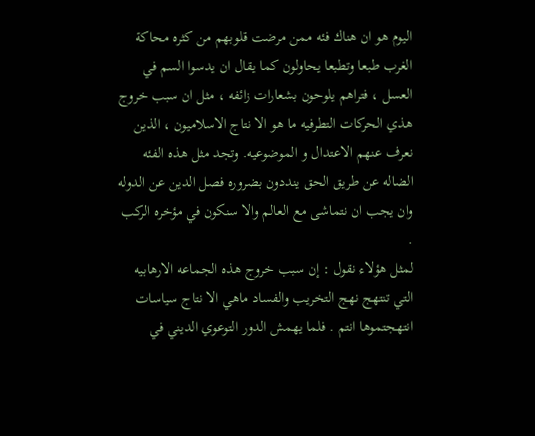اليوم هو ان هناك فئه ممن مرضت قلوبهم من كثره محاكة الغرب طبعا وتطبعا يحاولون كما يقال ان يدسوا السم في العسل ، فتراهم يلوحون بشعارات زائفه ، مثل ان سبب خروج هذي الحركات التطرفيه ما هو الا نتاج الاسلاميون ، الذين نعرف عنهم الاعتدال و الموضوعيه. وتجد مثل هذه الفئه الضاله عن طريق الحق ينددون بضروره فصل الدين عن الدوله وان يجب ان نتماشى مع العالم والا سنكون في مؤخره الركب .
لمثل هؤلاء نقول : إن سبب خروج هذه الجماعه الارهابيه التي تنتهج نهج التخريب والفساد ماهي الا نتاج سياسات انتهجتموها انتم . فلما يهمش الدور التوعوي الديني في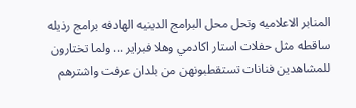المنابر الاعلاميه وتحل محل البرامج الدينيه الهادفه برامج رذيله ساقطه مثل حفلات استار اكادمي وهلا فبراير ... ولما تختارون للمشاهدين فنانات تستقطبونهن من بلدان عرفت واشترهم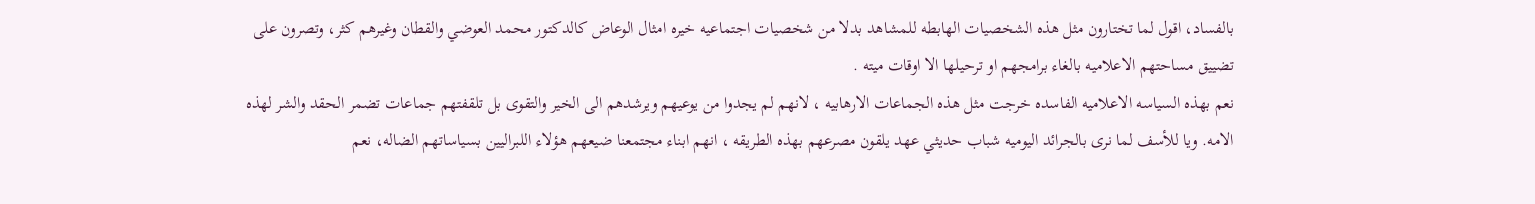بالفساد، اقول لما تختارون مثل هذه الشخصيات الهابطه للمشاهد بدلا من شخصيات اجتماعيه خيره امثال الوعاض كالدكتور محمد العوضي والقطان وغيرهم كثر، وتصرون على تضييق مساحتهم الاعلاميه بالغاء برامجهم او ترحيلها الا اوقات ميته .
نعم بهذه السياسه الاعلاميه الفاسده خرجت مثل هذه الجماعات الارهابيه ، لانهم لم يجدوا من يوعيهم ويرشدهم الى الخير والتقوى بل تلقفتهم جماعات تضمر الحقد والشر لهذه الامه. ويا للأسف لما نرى بالجرائد اليوميه شباب حديثي عهد يلقون مصرعهم بهذه الطريقه ، انهم ابناء مجتمعنا ضيعهم هؤلاء اللبراليين بسياساتهم الضاله، نعم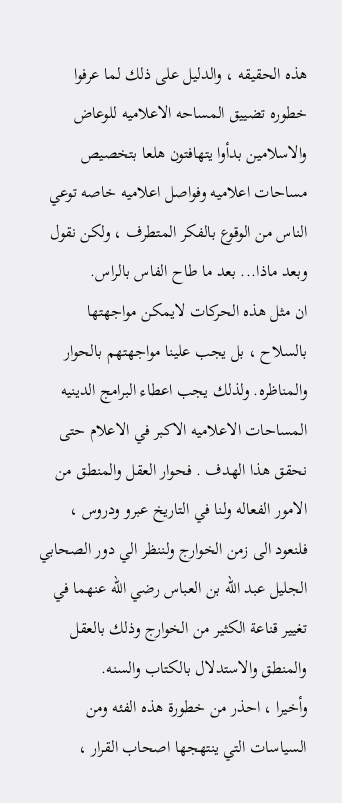هذه الحقيقه ، والدليل على ذلك لما عرفوا خطوره تضييق المساحه الاعلاميه للوعاض والاسلامين بدأوا يتهافتون هلعا بتخصيص مساحات اعلاميه وفواصل اعلاميه خاصه توعي الناس من الوقوع بالفكر المتطرف ، ولكن نقول وبعد ماذا... بعد ما طاح الفاس بالراس.
ان مثل هذه الحركات لايمكن مواجهتها بالسلاح ، بل يجب علينا مواجهتهم بالحوار والمناظره. ولذلك يجب اعطاء البرامج الدينيه المساحات الاعلاميه الاكبر في الاعلام حتى نحقق هذا الهدف . فحوار العقل والمنطق من الامور الفعاله ولنا في التاريخ عبرو ودروس ، فلنعود الى زمن الخوارج ولننظر الي دور الصحابي الجليل عبد الله بن العباس رضي الله عنهما في تغيير قناعة الكثير من الخوارج وذلك بالعقل والمنطق والاستدلال بالكتاب والسنه.
وأخيرا ، احذر من خطورة هذه الفئه ومن السياسات التي ينتهجها اصحاب القرار ،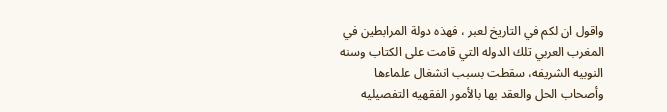واقول ان لكم في التاريخ لعبر ، فهذه دولة المرابطين في المغرب العربي تلك الدوله التي قامت على الكتاب وسنه النوبيه الشريفه، سقطت بسبب انشغال علماءها وأصحاب الحل والعقد بها بالأمور الفقهيه التفصيليه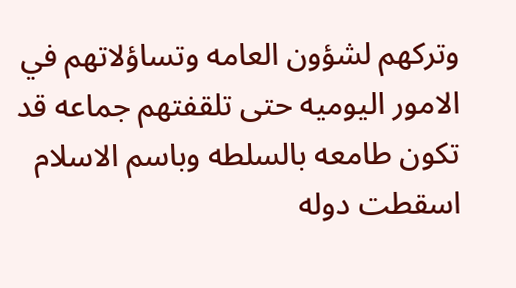وتركهم لشؤون العامه وتساؤلاتهم في الامور اليوميه حتى تلقفتهم جماعه قد تكون طامعه بالسلطه وباسم الاسلام اسقطت دوله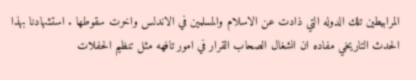المرابيطين تلك الدوله التي ذادت عن الاسلام والمسلمين في الاندلس واخرت سقوطها . استشهادنا بهذا الحدث التاريخي مفاده ان انشغال الصحاب القرار في امور تافهه مثل تنظيم الحفلات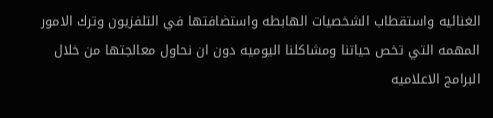الغنائيه واستقطاب الشخصيات الهابطه واستضافتها في التلفزيون وترك الامور المهمه التي تخص حياتنا ومشاكلنا اليوميه دون ان نحاول معالجتها من خلال البرامج الاعلاميه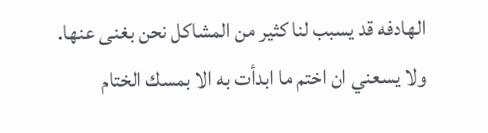الهادفه قد يسبب لنا كثير من المشاكل نحن بغنى عنها.
ولا يسعني ان اختم ما ابدأت به الا بمسك الختام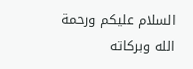السلام عليكم ورحمة الله وبركاته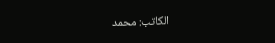الكاتب: محمد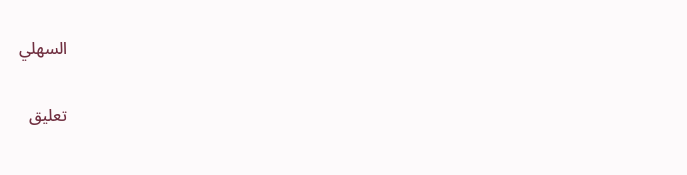السهلي


تعليق